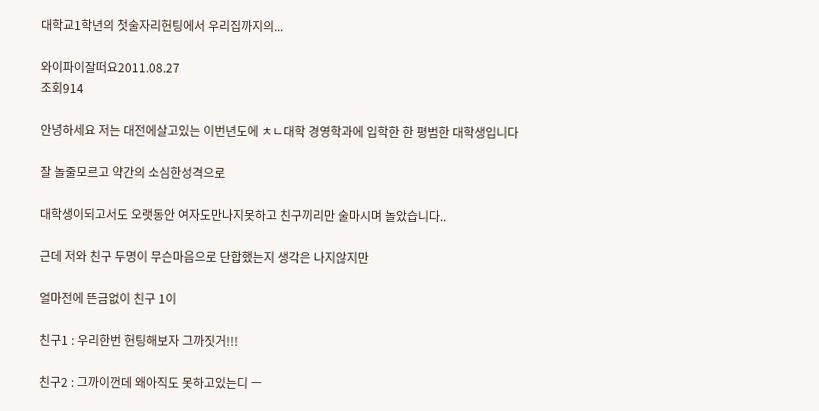대학교1학년의 첫술자리헌팅에서 우리집까지의...

와이파이잘떠요2011.08.27
조회914

안녕하세요 저는 대전에살고있는 이번년도에 ㅊㄴ대학 경영학과에 입학한 한 평범한 대학생입니다

잘 놀줄모르고 약간의 소심한성격으로

대학생이되고서도 오랫동안 여자도만나지못하고 친구끼리만 술마시며 놀았습니다..

근데 저와 친구 두명이 무슨마음으로 단합했는지 생각은 나지않지만

얼마전에 뜬금없이 친구 1이

친구1 : 우리한번 헌팅해보자 그까짓거!!!

친구2 : 그까이껀데 왜아직도 못하고있는디 ㅡ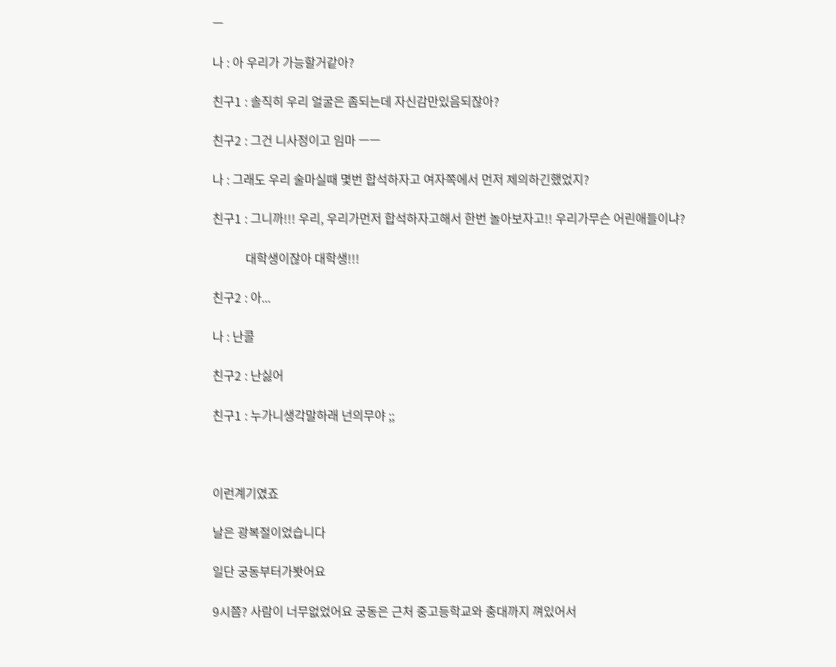ㅡ

나 : 아 우리가 가능할거같아?

친구1 : 솔직히 우리 얼굴은 좀되는데 자신감만있음되잖아?

친구2 : 그건 니사정이고 임마 ㅡㅡ

나 : 그래도 우리 술마실때 몇번 합석하자고 여자쪽에서 먼저 제의하긴했었지?

친구1 : 그니까!!! 우리, 우리가먼저 합석하자고해서 한번 놀아보자고!! 우리가무슨 어린애들이냐?

           대학생이잖아 대학생!!!

친구2 : 아...

나 : 난콜

친구2 : 난싫어

친구1 : 누가니생각말하래 넌의무야 ;;



이런계기였죠

날은 광복절이었습니다

일단 궁동부터가봣어요

9시쯤? 사람이 너무없었어요 궁동은 근처 중고등학교와 충대까지 껴있어서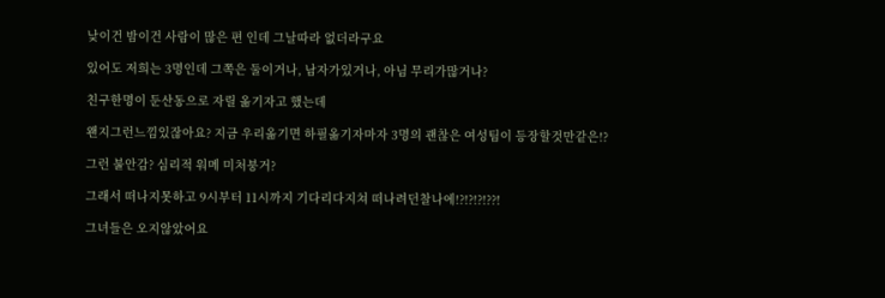낮이건 밤이건 사람이 많은 편 인데 그날따라 없더라구요

있어도 저희는 3명인데 그쪽은 둘이거나, 남자가있거나, 아님 무리가많거나?

친구한명이 둔산동으로 자릴 옮기자고 했는데

왠지그런느낌있잖아요? 지금 우리옮기면 하필옮기자마자 3명의 괜찮은 여성팀이 등장할것만같은!?

그런 불안감? 심리적 워메 미처붕거?

그래서 떠나지못하고 9시부터 11시까지 기다리다지쳐 떠나려던찰나에!?!?!?!??!

그녀들은 오지않았어요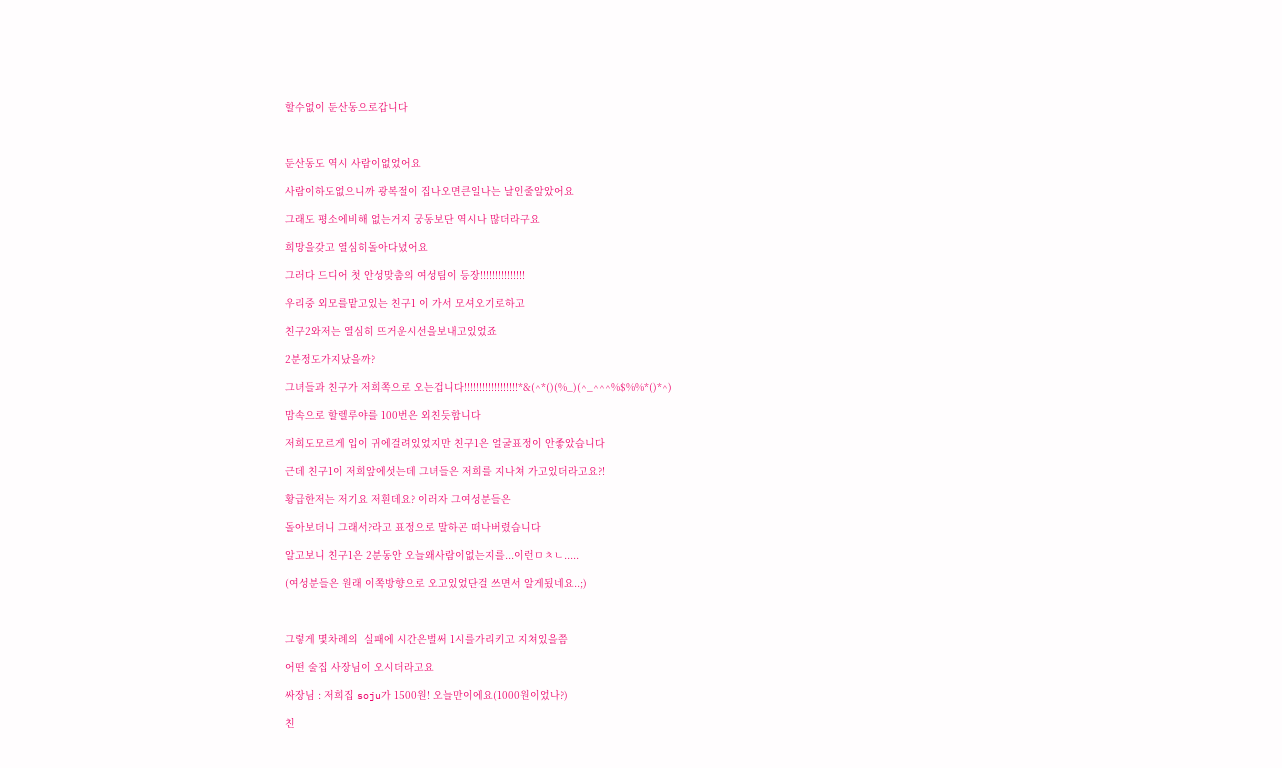할수없이 둔산동으로갑니다



둔산동도 역시 사람이없었어요

사람이하도없으니까 광복절이 집나오면큰일나는 날인줄알았어요

그래도 평소에비해 없는거지 궁동보단 역시나 많더라구요

희망을갖고 열심히돌아다녔어요

그러다 드디어 첫 안성맞춤의 여성팀이 등장!!!!!!!!!!!!!!!

우리중 외모를맡고있는 친구1 이 가서 모셔오기로하고

친구2와저는 열심히 뜨거운시선을보내고있었죠

2분정도가지났을까?

그녀들과 친구가 저희쪽으로 오는겁니다!!!!!!!!!!!!!!!!!!*&(^*()(%_)(^_^^^%$%%*()*^)

맘속으로 할렐루야를 100번은 외친듯합니다

저희도모르게 입이 귀에걸려있었지만 친구1은 얼굴표정이 안좋았습니다

근데 친구1이 저희앞에섯는데 그녀들은 저희를 지나쳐 가고있더라고요?!

황급한저는 저기요 저흰데요? 이러자 그여성분들은

돌아보더니 그래서?라고 표정으로 말하곤 떠나버렸습니다

알고보니 친구1은 2분동안 오늘왜사람이없는지를...이런ㅁㅊㄴ.....

(여성분들은 원래 이쪽방향으로 오고있었단걸 쓰면서 알게됬네요..;)



그렇게 몇차례의  실패에 시간은벌써 1시를가리키고 지쳐있을쯤

어떤 술집 사장님이 오시더라고요

싸장님 : 저희집 soju가 1500원! 오늘만이에요(1000원이었나?)

친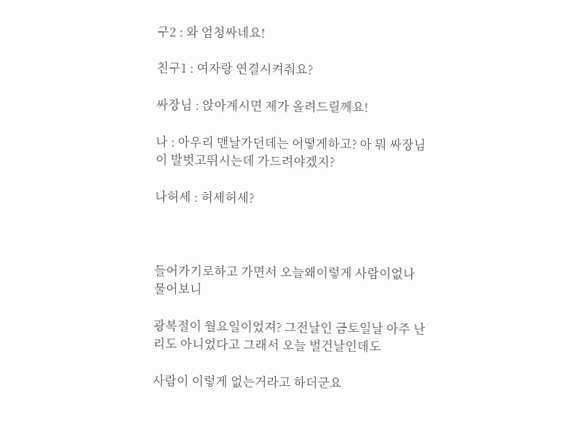구2 : 와 엄청싸네요!

친구1 : 여자랑 연결시켜줘요?

싸장님 : 앉아계시면 제가 올려드릴께요!

나 : 아우리 맨날가던데는 어떻게하고? 아 뭐 싸장님이 발벗고뛰시는데 가드려야겠지?

나허세 : 허세허세?



들어가기로하고 가면서 오늘왜이렇게 사람이없나 물어보니

광복절이 월요일이었져? 그전날인 금토일날 아주 난리도 아니었다고 그래서 오늘 벌건날인데도

사람이 이렇게 없는거라고 하더군요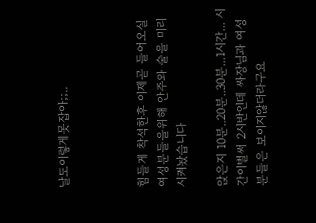날도이렇게못잡아;;..



힘들게 착석한후 이제곧 들어오실 여성분들을위해 안주와 술을 미리 시켜놨습니다

앉은지 10분..20분..30분...1시간... 시간이벌써 2시반인데 싸장님과 여성분들은 보이지않더라구요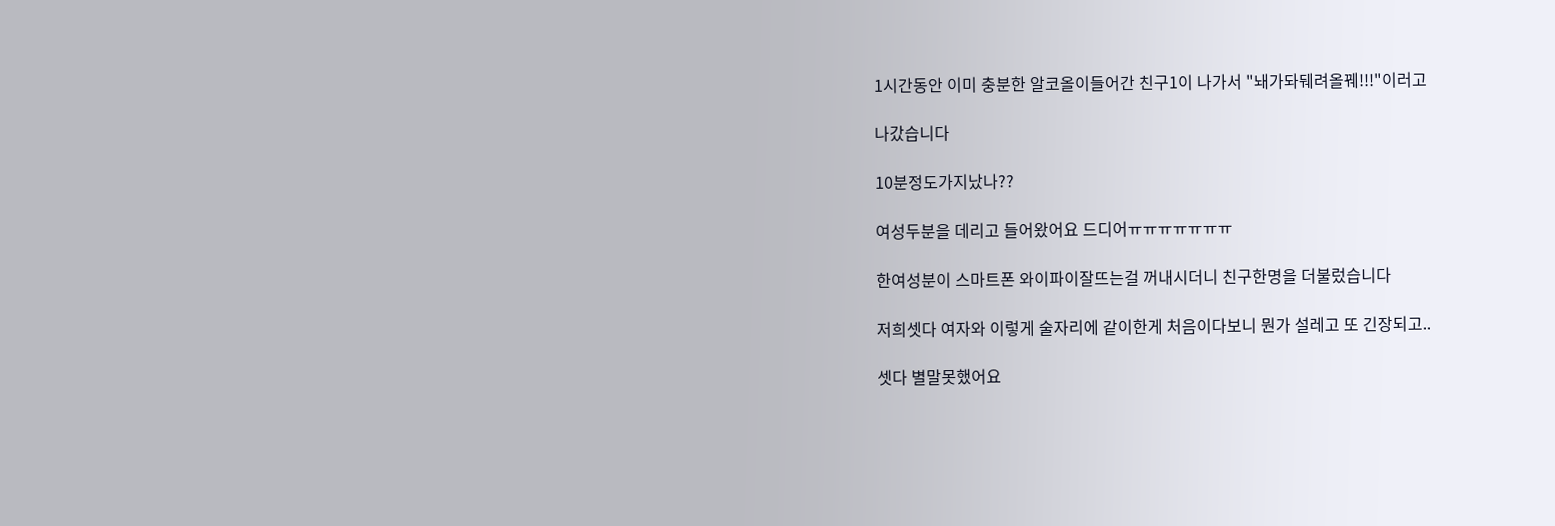1시간동안 이미 충분한 알코올이들어간 친구1이 나가서 "놰가돠뒈려올꿰!!!"이러고

나갔습니다

10분정도가지났나??

여성두분을 데리고 들어왔어요 드디어ㅠㅠㅠㅠㅠㅠㅠ

한여성분이 스마트폰 와이파이잘뜨는걸 꺼내시더니 친구한명을 더불렀습니다

저희셋다 여자와 이렇게 술자리에 같이한게 처음이다보니 뭔가 설레고 또 긴장되고..

셋다 별말못했어요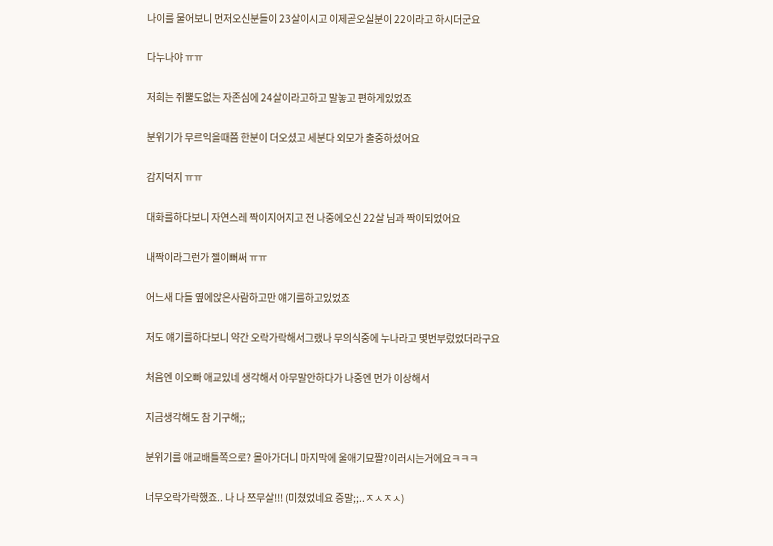나이를 물어보니 먼저오신분들이 23살이시고 이제곧오실분이 22이라고 하시더군요

다누나야 ㅠㅠ

저희는 쥐뿔도없는 자존심에 24살이라고하고 말놓고 편하게있었죠

분위기가 무르익을때쯤 한분이 더오셨고 세분다 외모가 출중하셨어요

감지덕지 ㅠㅠ

대화를하다보니 자연스레 짝이지어지고 전 나중에오신 22살 님과 짝이되었어요

내짝이라그런가 젤이뻐써 ㅠㅠ

어느새 다들 옆에앉은사람하고만 얘기를하고있었죠

저도 얘기를하다보니 약간 오락가락해서그랬나 무의식중에 누나라고 몇번부렀었더라구요

처음엔 이오빠 애교있네 생각해서 아무말안하다가 나중엔 먼가 이상해서

지금생각해도 참 기구해;;

분위기를 애교배틀쪽으로? 몰아가더니 마지막에 울애기묘짤?이러시는거에요ㅋㅋㅋ

너무오락가락했죠.. 나 나 쯔무살!!! (미쳤었네요 증말;;..ㅈㅅㅈㅅ)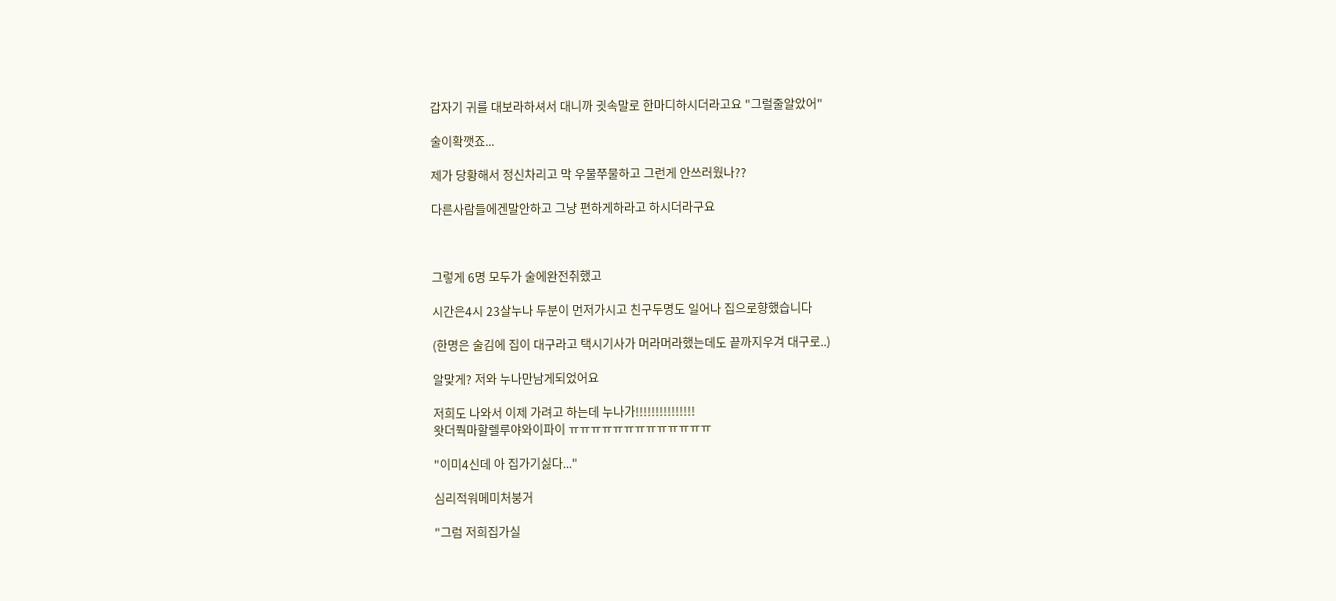갑자기 귀를 대보라하셔서 대니까 귓속말로 한마디하시더라고요 "그럴줄알았어"

술이확깻죠...

제가 당황해서 정신차리고 막 우물쭈물하고 그런게 안쓰러웠나??

다른사람들에겐말안하고 그냥 편하게하라고 하시더라구요



그렇게 6명 모두가 술에완전취했고

시간은4시 23살누나 두분이 먼저가시고 친구두명도 일어나 집으로향했습니다

(한명은 술김에 집이 대구라고 택시기사가 머라머라했는데도 끝까지우겨 대구로..)

알맞게? 저와 누나만남게되었어요

저희도 나와서 이제 가려고 하는데 누나가!!!!!!!!!!!!!!!
왓더풕마할렐루야와이파이 ㅠㅠㅠㅠㅠㅠㅠㅠㅠㅠㅠㅠㅠ

"이미4신데 아 집가기싫다..."

심리적워메미처붕거

"그럼 저희집가실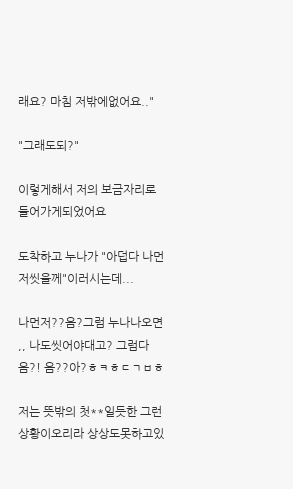래요? 마침 저밖에없어요.."

"그래도되?"

이렇게해서 저의 보금자리로 들어가게되었어요

도착하고 누나가 "아덥다 나먼저씻을께"이러시는데...

나먼저??음?그럼 누나나오면 ,, 나도씻어야대고? 그럼다음?! 음??아?ㅎㅋㅎㄷㄱㅂㅎ

저는 뜻밖의 첫**일듯한 그런상황이오리라 상상도못하고있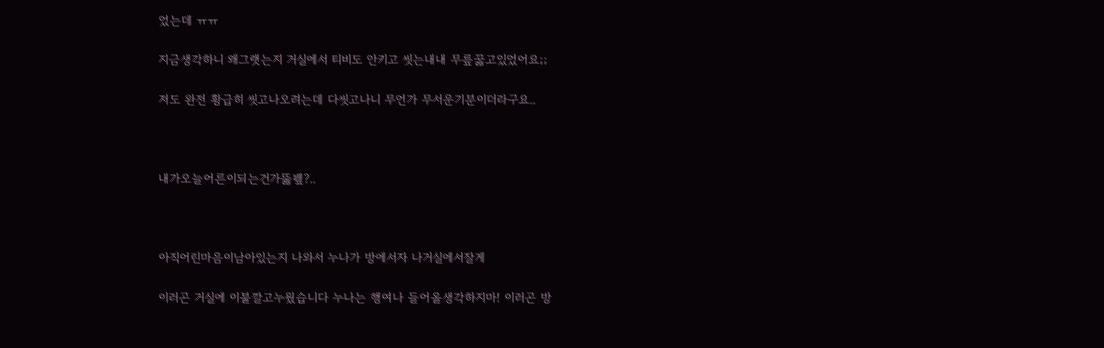었는데 ㅠㅠ

지금생각하니 왜그랫는지 거실에서 티비도 안키고 씻는내내 무릎꿇고있었어요;;

저도 완전 황급히 씻고나오려는데 다씻고나니 무언가 무서운기분이더라구요..



내가오늘어른이되는건가뚫뷒?..



아직어린마음이남아있는지 나와서 누나가 방에서자 나거실에서잘게

이러곤 거실에 이불깔고누웠습니다 누나는 행여나 들어올생각하지마! 이러곤 방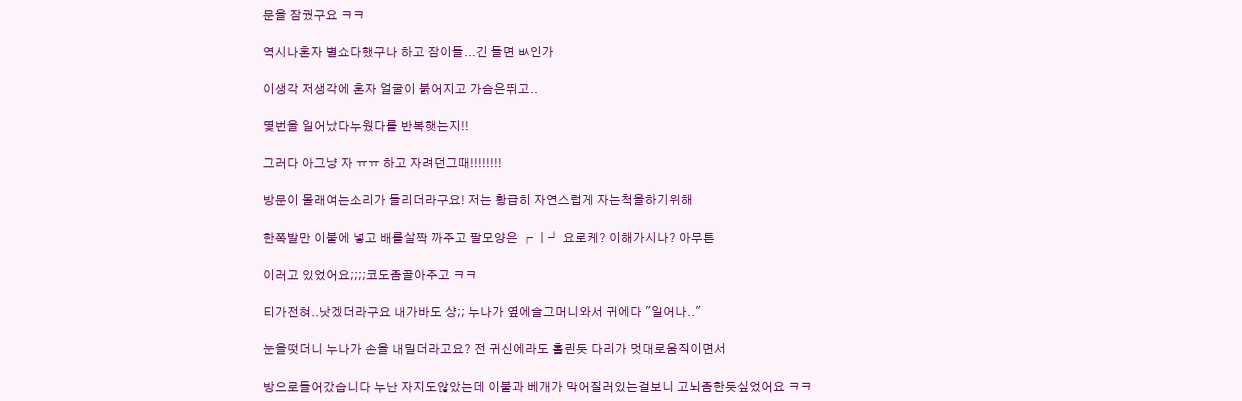문을 잠궜구요 ㅋㅋ

역시나혼자 별쇼다했구나 하고 잠이들...긴 들면 ㅄ인가

이생각 저생각에 혼자 얼굴이 붉어지고 가슴은뛰고..

몇번을 일어났다누웠다를 반복햇는지!!

그러다 아그냥 자 ㅠㅠ 하고 자려던그때!!!!!!!!

방문이 몰래여는소리가 들리더라구요! 저는 황급히 자연스럽게 자는척을하기위해

한쪽발만 이불에 넣고 배를살짝 까주고 팔모양은 ┌ ㅣ┘ 요로케? 이해가시나? 아무튼

이러고 있었어요;;;;코도좀골아주고 ㅋㅋ

티가전혀..낫겠더라구요 내가바도 샹;; 누나가 옆에슬그머니와서 귀에다 "일어나.."

눈을떳더니 누나가 손을 내밀더라고요? 전 귀신에라도 홀린듯 다리가 멋대로움직이면서

방으로들어갔습니다 누난 자지도않았는데 이불과 베개가 막어질러있는걸보니 고뇌좀한듯싶었어요 ㅋㅋ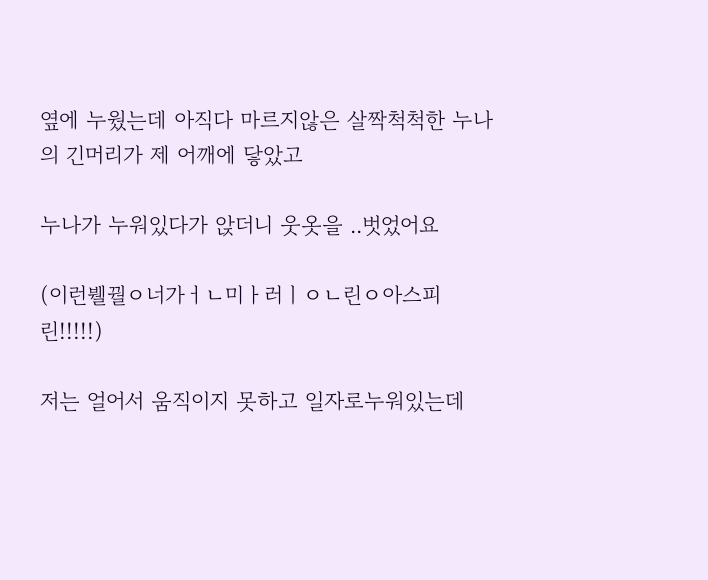옆에 누웠는데 아직다 마르지않은 살짝척척한 누나의 긴머리가 제 어깨에 닿았고

누나가 누워있다가 앉더니 웃옷을 ..벗었어요

(이런뷀꿜ㅇ너가ㅓㄴ미ㅏ러ㅣㅇㄴ린ㅇ아스피린!!!!!)

저는 얼어서 움직이지 못하고 일자로누워있는데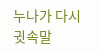누나가 다시 귓속말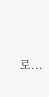로...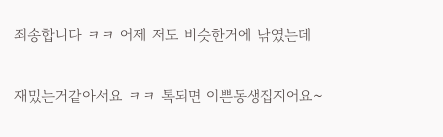죄송합니다 ㅋㅋ 어제 저도 비슷한거에 낚였는데

재밌는거같아서요 ㅋㅋ 톡되면 이쁜동생집지어요~